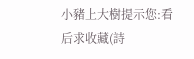小豬上大樹提示您:看后求收藏(詩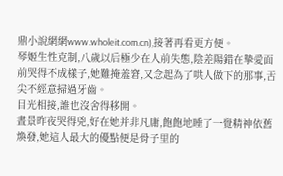鼎小說網網www.wholeit.com.cn),接著再看更方便。
琴姬生性克制,八歲以后極少在人前失態,陰差陽錯在摯愛面前哭得不成樣子,她難掩羞窘,又念起為了哄人做下的那事,舌尖不經意掃過牙齒。
目光相接,誰也沒舍得移開。
晝景昨夜哭得兇,好在她并非凡庸,飽飽地睡了一覺精神依舊煥發,她這人最大的優點便是骨子里的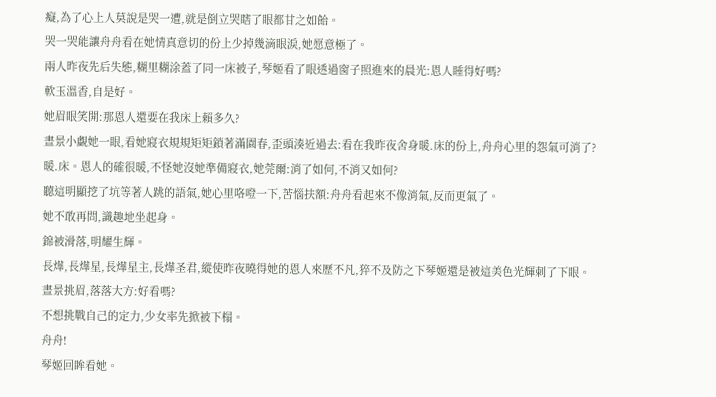癡,為了心上人莫說是哭一遭,就是倒立哭瞎了眼都甘之如飴。
哭一哭能讓舟舟看在她情真意切的份上少掉幾滴眼淚,她愿意極了。
兩人昨夜先后失態,糊里糊涂蓋了同一床被子,琴姬看了眼透過窗子照進來的晨光:恩人睡得好嗎?
軟玉溫香,自是好。
她眉眼笑開:那恩人還要在我床上賴多久?
晝景小覷她一眼,看她寢衣規規矩矩鎖著滿園春,歪頭湊近過去:看在我昨夜舍身暖.床的份上,舟舟心里的怨氣可消了?
暖.床。恩人的確很暖,不怪她沒她準備寢衣,她莞爾:消了如何,不消又如何?
聽這明顯挖了坑等著人跳的語氣,她心里咯噔一下,苦惱扶額:舟舟看起來不像消氣,反而更氣了。
她不敢再問,識趣地坐起身。
錦被滑落,明耀生輝。
長燁,長燁星,長燁星主,長燁圣君,縱使昨夜曉得她的恩人來歷不凡,猝不及防之下琴姬還是被這美色光輝刺了下眼。
晝景挑眉,落落大方:好看嗎?
不想挑戰自己的定力,少女率先掀被下榻。
舟舟!
琴姬回眸看她。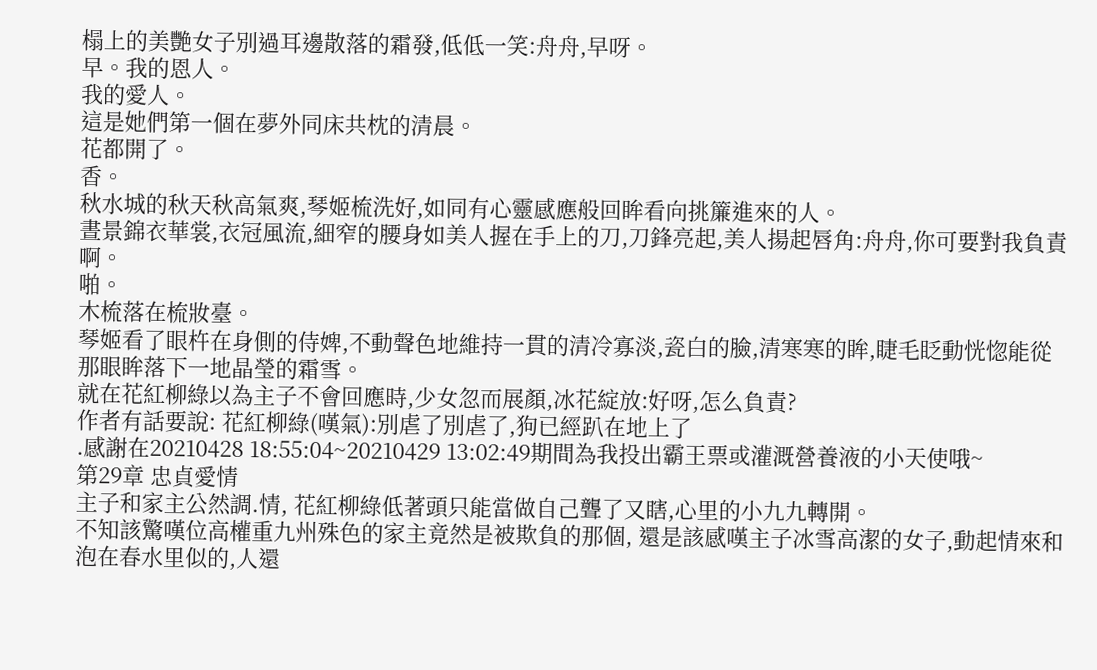榻上的美艷女子別過耳邊散落的霜發,低低一笑:舟舟,早呀。
早。我的恩人。
我的愛人。
這是她們第一個在夢外同床共枕的清晨。
花都開了。
香。
秋水城的秋天秋高氣爽,琴姬梳洗好,如同有心靈感應般回眸看向挑簾進來的人。
晝景錦衣華裳,衣冠風流,細窄的腰身如美人握在手上的刀,刀鋒亮起,美人揚起唇角:舟舟,你可要對我負責啊。
啪。
木梳落在梳妝臺。
琴姬看了眼杵在身側的侍婢,不動聲色地維持一貫的清冷寡淡,瓷白的臉,清寒寒的眸,睫毛眨動恍惚能從那眼眸落下一地晶瑩的霜雪。
就在花紅柳綠以為主子不會回應時,少女忽而展顏,冰花綻放:好呀,怎么負責?
作者有話要說: 花紅柳綠(嘆氣):別虐了別虐了,狗已經趴在地上了
.感謝在20210428 18:55:04~20210429 13:02:49期間為我投出霸王票或灌溉營養液的小天使哦~
第29章 忠貞愛情
主子和家主公然調.情, 花紅柳綠低著頭只能當做自己聾了又瞎,心里的小九九轉開。
不知該驚嘆位高權重九州殊色的家主竟然是被欺負的那個, 還是該感嘆主子冰雪高潔的女子,動起情來和泡在春水里似的,人還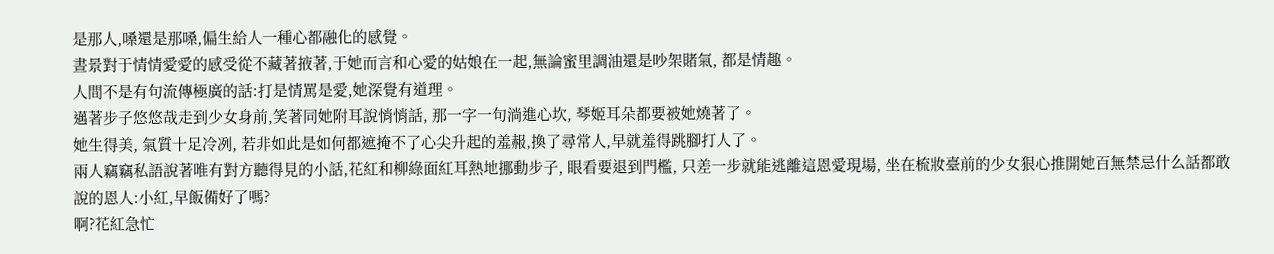是那人,嗓還是那嗓,偏生給人一種心都融化的感覺。
晝景對于情情愛愛的感受從不藏著掖著,于她而言和心愛的姑娘在一起,無論蜜里調油還是吵架賭氣, 都是情趣。
人間不是有句流傳極廣的話:打是情罵是愛,她深覺有道理。
邁著步子悠悠哉走到少女身前,笑著同她附耳說悄悄話, 那一字一句淌進心坎, 琴姬耳朵都要被她燒著了。
她生得美, 氣質十足冷冽, 若非如此是如何都遮掩不了心尖升起的羞赧,換了尋常人,早就羞得跳腳打人了。
兩人竊竊私語說著唯有對方聽得見的小話,花紅和柳綠面紅耳熱地挪動步子, 眼看要退到門檻, 只差一步就能逃離這恩愛現場, 坐在梳妝臺前的少女狠心推開她百無禁忌什么話都敢說的恩人:小紅,早飯備好了嗎?
啊?花紅急忙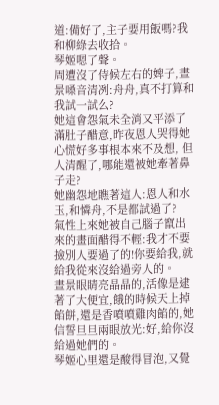道:備好了,主子要用飯嗎?我和柳綠去收拾。
琴姬嗯了聲。
周遭沒了侍候左右的婢子,晝景嗓音清冽:舟舟,真不打算和我試一試么?
她這會怨氣未全消又平添了滿肚子醋意,昨夜恩人哭得她心慌好多事根本來不及想, 但人清醒了,哪能還被她牽著鼻子走?
她幽怨地瞧著這人:恩人和水玉,和憐舟,不是都試過了?
氣性上來她被自己腦子竄出來的畫面醋得不輕:我才不要撿別人要過了的!你要給我,就給我從來沒給過旁人的。
晝景眼睛亮晶晶的,活像是逮著了大便宜,餓的時候天上掉餡餅,還是香噴噴雞肉餡的,她信誓旦旦兩眼放光:好,給你沒給過她們的。
琴姬心里還是酸得冒泡,又覺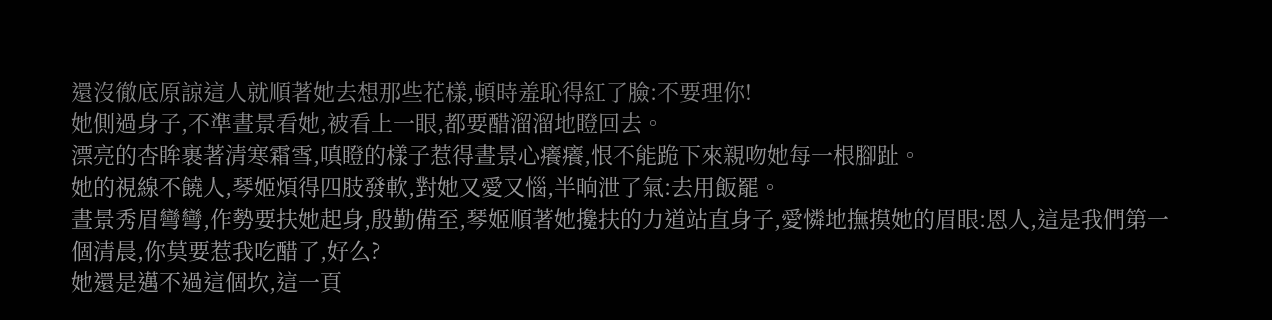還沒徹底原諒這人就順著她去想那些花樣,頓時羞恥得紅了臉:不要理你!
她側過身子,不準晝景看她,被看上一眼,都要醋溜溜地瞪回去。
漂亮的杏眸裹著清寒霜雪,嗔瞪的樣子惹得晝景心癢癢,恨不能跪下來親吻她每一根腳趾。
她的視線不饒人,琴姬煩得四肢發軟,對她又愛又惱,半晌泄了氣:去用飯罷。
晝景秀眉彎彎,作勢要扶她起身,殷勤備至,琴姬順著她攙扶的力道站直身子,愛憐地撫摸她的眉眼:恩人,這是我們第一個清晨,你莫要惹我吃醋了,好么?
她還是邁不過這個坎,這一頁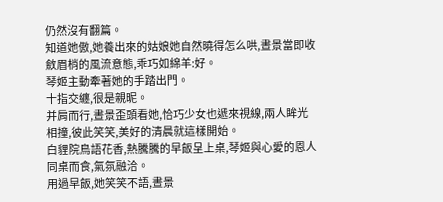仍然沒有翻篇。
知道她傲,她養出來的姑娘她自然曉得怎么哄,晝景當即收斂眉梢的風流意態,乖巧如綿羊:好。
琴姬主動牽著她的手踏出門。
十指交纏,很是親昵。
并肩而行,晝景歪頭看她,恰巧少女也遞來視線,兩人眸光相撞,彼此笑笑,美好的清晨就這樣開始。
白貍院鳥語花香,熱騰騰的早飯呈上桌,琴姬與心愛的恩人同桌而食,氣氛融洽。
用過早飯,她笑笑不語,晝景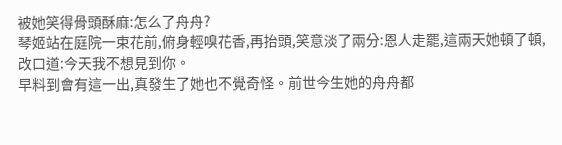被她笑得骨頭酥麻:怎么了舟舟?
琴姬站在庭院一束花前,俯身輕嗅花香,再抬頭,笑意淡了兩分:恩人走罷,這兩天她頓了頓,改口道:今天我不想見到你。
早料到會有這一出,真發生了她也不覺奇怪。前世今生她的舟舟都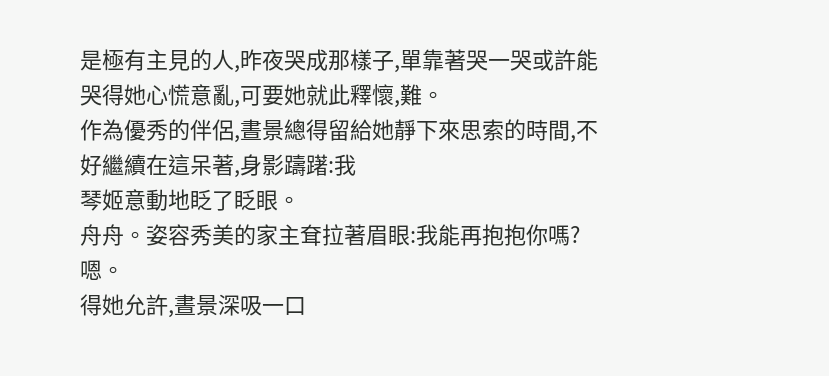是極有主見的人,昨夜哭成那樣子,單靠著哭一哭或許能哭得她心慌意亂,可要她就此釋懷,難。
作為優秀的伴侶,晝景總得留給她靜下來思索的時間,不好繼續在這呆著,身影躊躇:我
琴姬意動地眨了眨眼。
舟舟。姿容秀美的家主耷拉著眉眼:我能再抱抱你嗎?
嗯。
得她允許,晝景深吸一口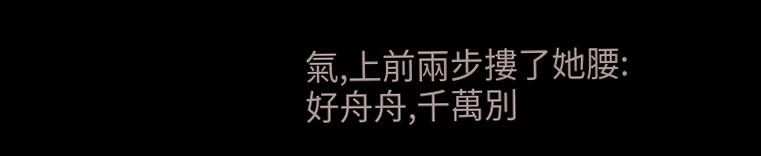氣,上前兩步摟了她腰:好舟舟,千萬別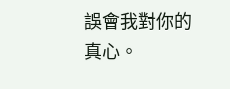誤會我對你的真心。